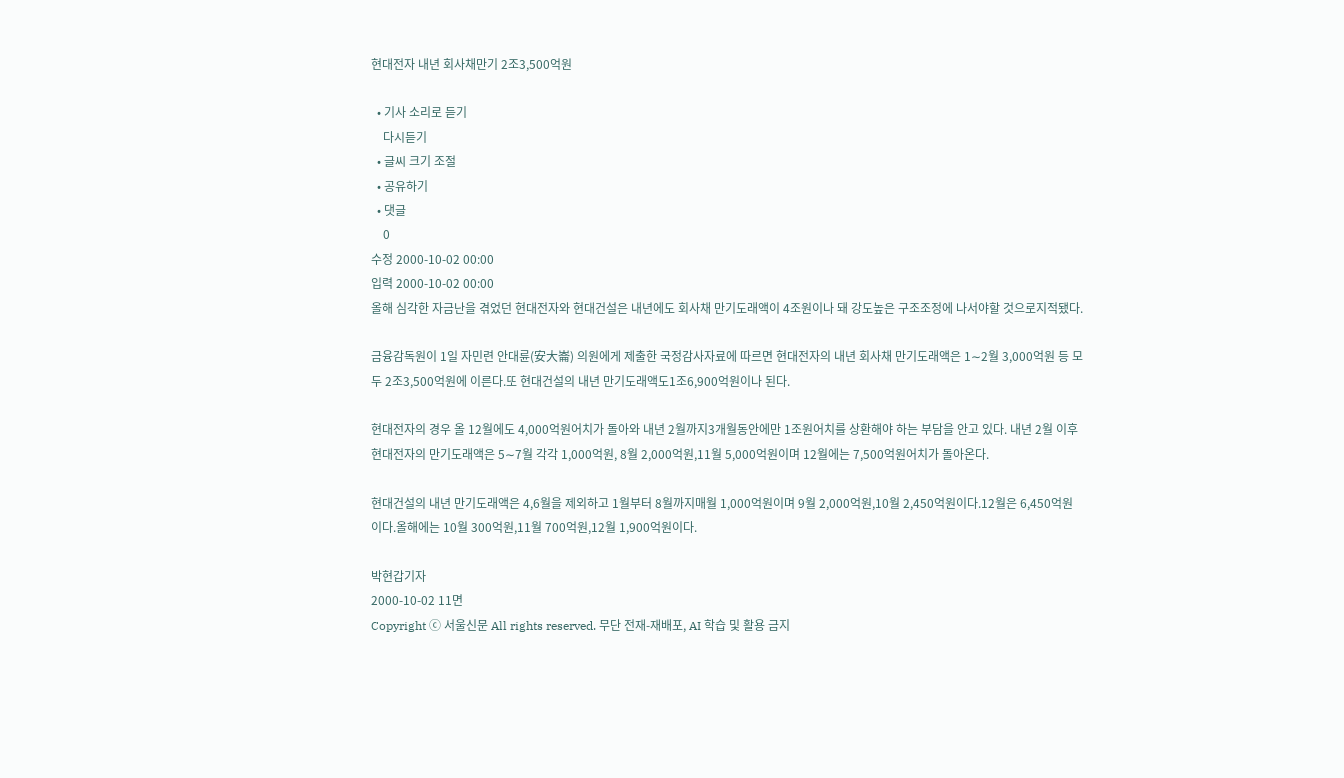현대전자 내년 회사채만기 2조3,500억원

  • 기사 소리로 듣기
    다시듣기
  • 글씨 크기 조절
  • 공유하기
  • 댓글
    0
수정 2000-10-02 00:00
입력 2000-10-02 00:00
올해 심각한 자금난을 겪었던 현대전자와 현대건설은 내년에도 회사채 만기도래액이 4조원이나 돼 강도높은 구조조정에 나서야할 것으로지적됐다.

금융감독원이 1일 자민련 안대륜(安大崙) 의원에게 제출한 국정감사자료에 따르면 현대전자의 내년 회사채 만기도래액은 1∼2월 3,000억원 등 모두 2조3,500억원에 이른다.또 현대건설의 내년 만기도래액도1조6,900억원이나 된다.

현대전자의 경우 올 12월에도 4,000억원어치가 돌아와 내년 2월까지3개월동안에만 1조원어치를 상환해야 하는 부담을 안고 있다. 내년 2월 이후 현대전자의 만기도래액은 5∼7월 각각 1,000억원, 8월 2,000억원,11월 5,000억원이며 12월에는 7,500억원어치가 돌아온다.

현대건설의 내년 만기도래액은 4,6월을 제외하고 1월부터 8월까지매월 1,000억원이며 9월 2,000억원,10월 2,450억원이다.12월은 6,450억원이다.올해에는 10월 300억원,11월 700억원,12월 1,900억원이다.

박현갑기자
2000-10-02 11면
Copyright ⓒ 서울신문 All rights reserved. 무단 전재-재배포, AI 학습 및 활용 금지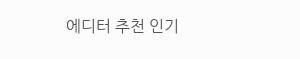에디터 추천 인기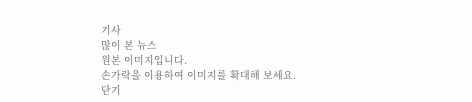기사
많이 본 뉴스
원본 이미지입니다.
손가락을 이용하여 이미지를 확대해 보세요.
닫기